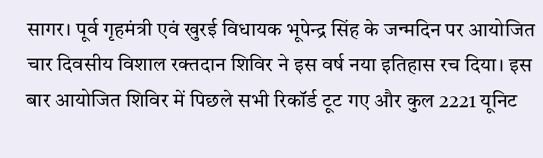सागर। पूर्व गृहमंत्री एवं खुरई विधायक भूपेन्द्र सिंह के जन्मदिन पर आयोजित चार दिवसीय विशाल रक्तदान शिविर ने इस वर्ष नया इतिहास रच दिया। इस बार आयोजित शिविर में पिछले सभी रिकॉर्ड टूट गए और कुल 2221 यूनिट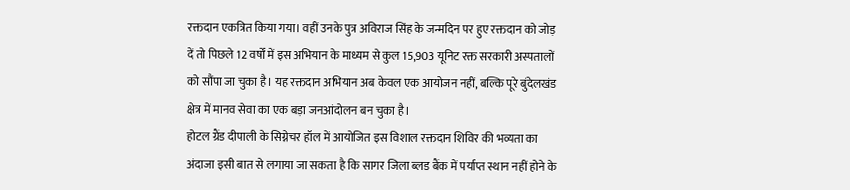रक्तदान एकत्रित किया गया। वहीं उनके पुत्र अविराज सिंह के जन्मदिन पर हुए रक्तदान को जोड़ दें तो पिछले 12 वर्षों में इस अभियान के माध्यम से कुल 15,903 यूनिट रक्त सरकारी अस्पतालों को सौंपा जा चुका है। यह रक्तदान अभियान अब केवल एक आयोजन नहीं, बल्कि पूरे बुंदेलखंड क्षेत्र में मानव सेवा का एक बड़ा जनआंदोलन बन चुका है।
होटल ग्रैंड दीपाली के सिग्नेचर हॉल में आयोजित इस विशाल रक्तदान शिविर की भव्यता का अंदाजा इसी बात से लगाया जा सकता है कि सागर जिला ब्लड बैंक में पर्याप्त स्थान नहीं होने के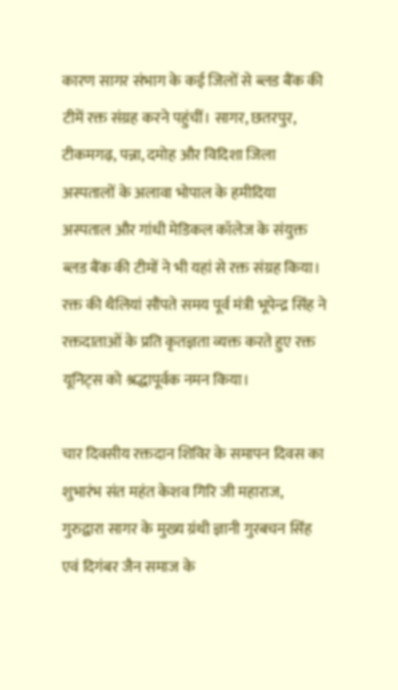कारण सागर संभाग के कई जिलों से ब्लड बैंक की टीमें रक्त संग्रह करने पहुंचीं। सागर, छतरपुर, टीकमगढ़, पन्ना, दमोह और विदिशा जिला अस्पतालों के अलावा भोपाल के हमीदिया अस्पताल और गांधी मेडिकल कॉलेज के संयुक्त ब्लड बैंक की टीमों ने भी यहां से रक्त संग्रह किया। रक्त की थैलियां सौंपते समय पूर्व मंत्री भूपेन्द्र सिंह ने रक्तदाताओं के प्रति कृतज्ञता व्यक्त करते हुए रक्त यूनिट्स को श्रद्धापूर्वक नमन किया।

चार दिवसीय रक्तदान शिविर के समापन दिवस का शुभारंभ संत महंत केशव गिरि जी महाराज, गुरुद्वारा सागर के मुख्य ग्रंथी ज्ञानी गुरबचन सिंह एवं दिगंबर जैन समाज के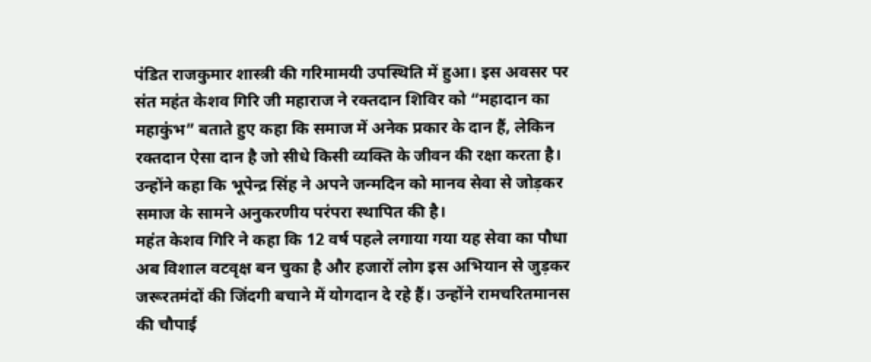पंडित राजकुमार शास्त्री की गरिमामयी उपस्थिति में हुआ। इस अवसर पर संत महंत केशव गिरि जी महाराज ने रक्तदान शिविर को “महादान का महाकुंभ” बताते हुए कहा कि समाज में अनेक प्रकार के दान हैं, लेकिन रक्तदान ऐसा दान है जो सीधे किसी व्यक्ति के जीवन की रक्षा करता है। उन्होंने कहा कि भूपेन्द्र सिंह ने अपने जन्मदिन को मानव सेवा से जोड़कर समाज के सामने अनुकरणीय परंपरा स्थापित की है।
महंत केशव गिरि ने कहा कि 12 वर्ष पहले लगाया गया यह सेवा का पौधा अब विशाल वटवृक्ष बन चुका है और हजारों लोग इस अभियान से जुड़कर जरूरतमंदों की जिंदगी बचाने में योगदान दे रहे हैं। उन्होंने रामचरितमानस की चौपाई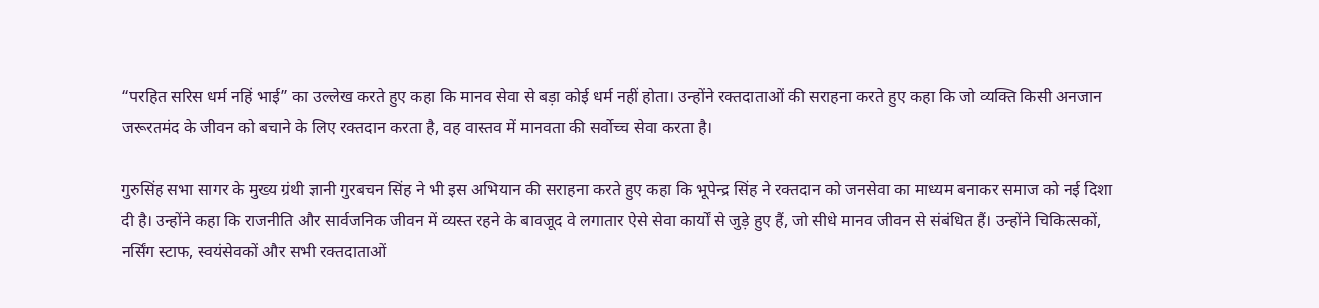“परहित सरिस धर्म नहिं भाई” का उल्लेख करते हुए कहा कि मानव सेवा से बड़ा कोई धर्म नहीं होता। उन्होंने रक्तदाताओं की सराहना करते हुए कहा कि जो व्यक्ति किसी अनजान जरूरतमंद के जीवन को बचाने के लिए रक्तदान करता है, वह वास्तव में मानवता की सर्वोच्च सेवा करता है।

गुरुसिंह सभा सागर के मुख्य ग्रंथी ज्ञानी गुरबचन सिंह ने भी इस अभियान की सराहना करते हुए कहा कि भूपेन्द्र सिंह ने रक्तदान को जनसेवा का माध्यम बनाकर समाज को नई दिशा दी है। उन्होंने कहा कि राजनीति और सार्वजनिक जीवन में व्यस्त रहने के बावजूद वे लगातार ऐसे सेवा कार्यों से जुड़े हुए हैं, जो सीधे मानव जीवन से संबंधित हैं। उन्होंने चिकित्सकों, नर्सिंग स्टाफ, स्वयंसेवकों और सभी रक्तदाताओं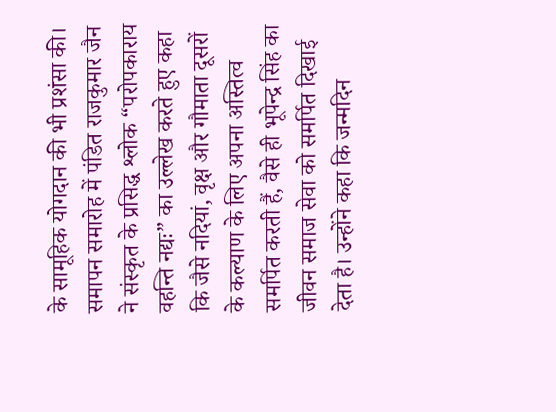के सामूहिक योगदान की भी प्रशंसा की।
समापन समारोह में पंडित राजकुमार जैन ने संस्कृत के प्रसिद्ध श्लोक “परोपकाराय वहन्ति नद्यः” का उल्लेख करते हुए कहा कि जैसे नदियां, वृक्ष और गौमाता दूसरों के कल्याण के लिए अपना अस्तित्व समर्पित करती हैं, वैसे ही भूपेन्द्र सिंह का जीवन समाज सेवा को समर्पित दिखाई देता है। उन्होंने कहा कि जन्मदिन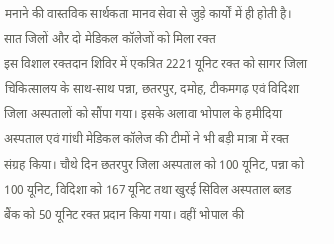मनाने की वास्तविक सार्थकता मानव सेवा से जुड़े कार्यों में ही होती है।
सात जिलों और दो मेडिकल कॉलेजों को मिला रक्त
इस विशाल रक्तदान शिविर में एकत्रित 2221 यूनिट रक्त को सागर जिला चिकित्सालय के साथ-साथ पन्ना, छतरपुर, दमोह, टीकमगढ़ एवं विदिशा जिला अस्पतालों को सौंपा गया। इसके अलावा भोपाल के हमीदिया अस्पताल एवं गांधी मेडिकल कॉलेज की टीमों ने भी बड़ी मात्रा में रक्त संग्रह किया। चौथे दिन छतरपुर जिला अस्पताल को 100 यूनिट, पन्ना को 100 यूनिट, विदिशा को 167 यूनिट तथा खुरई सिविल अस्पताल ब्लड बैंक को 50 यूनिट रक्त प्रदान किया गया। वहीं भोपाल की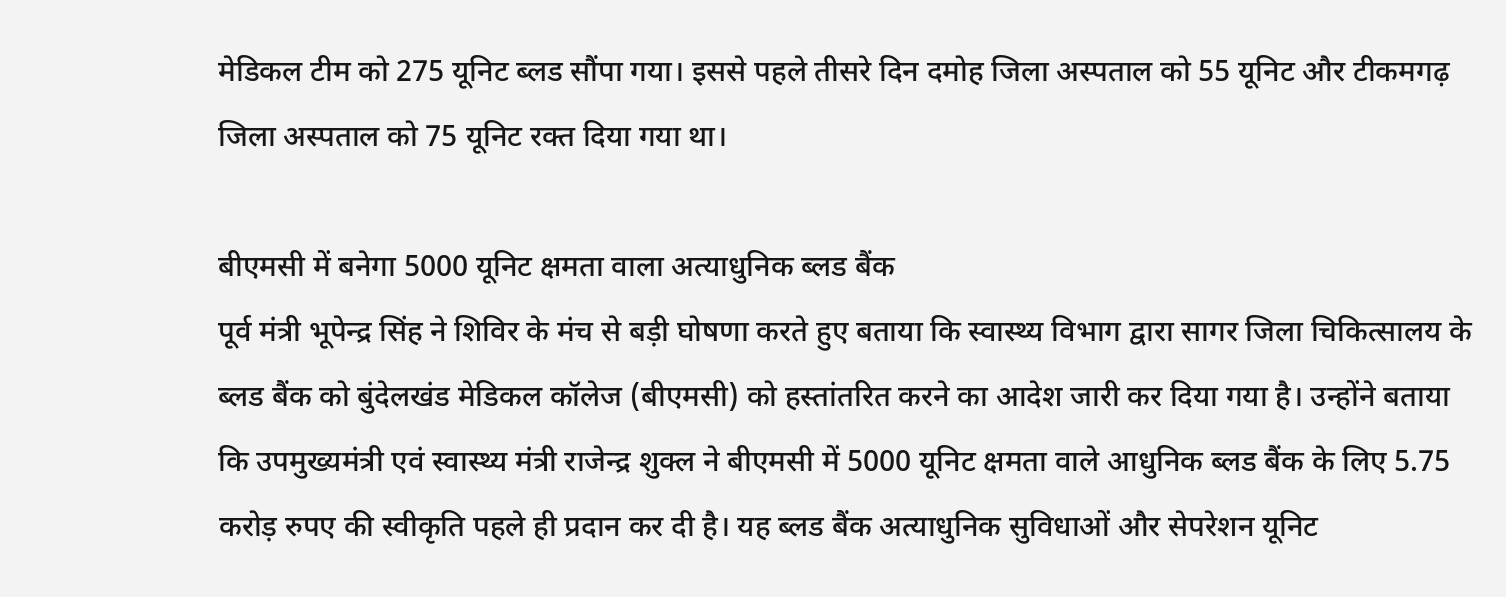मेडिकल टीम को 275 यूनिट ब्लड सौंपा गया। इससे पहले तीसरे दिन दमोह जिला अस्पताल को 55 यूनिट और टीकमगढ़ जिला अस्पताल को 75 यूनिट रक्त दिया गया था।

बीएमसी में बनेगा 5000 यूनिट क्षमता वाला अत्याधुनिक ब्लड बैंक
पूर्व मंत्री भूपेन्द्र सिंह ने शिविर के मंच से बड़ी घोषणा करते हुए बताया कि स्वास्थ्य विभाग द्वारा सागर जिला चिकित्सालय के ब्लड बैंक को बुंदेलखंड मेडिकल कॉलेज (बीएमसी) को हस्तांतरित करने का आदेश जारी कर दिया गया है। उन्होंने बताया कि उपमुख्यमंत्री एवं स्वास्थ्य मंत्री राजेन्द्र शुक्ल ने बीएमसी में 5000 यूनिट क्षमता वाले आधुनिक ब्लड बैंक के लिए 5.75 करोड़ रुपए की स्वीकृति पहले ही प्रदान कर दी है। यह ब्लड बैंक अत्याधुनिक सुविधाओं और सेपरेशन यूनिट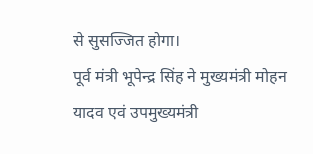से सुसज्जित होगा।
पूर्व मंत्री भूपेन्द्र सिंह ने मुख्यमंत्री मोहन यादव एवं उपमुख्यमंत्री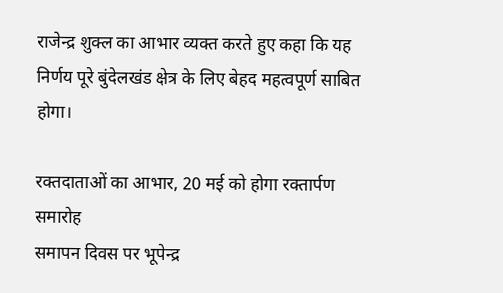राजेन्द्र शुक्ल का आभार व्यक्त करते हुए कहा कि यह निर्णय पूरे बुंदेलखंड क्षेत्र के लिए बेहद महत्वपूर्ण साबित होगा।

रक्तदाताओं का आभार, 20 मई को होगा रक्तार्पण समारोह
समापन दिवस पर भूपेन्द्र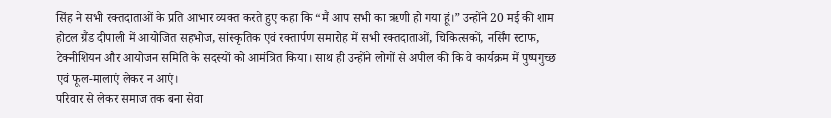सिंह ने सभी रक्तदाताओं के प्रति आभार व्यक्त करते हुए कहा कि “मैं आप सभी का ऋणी हो गया हूं।” उन्होंने 20 मई की शाम होटल ग्रैंड दीपाली में आयोजित सहभोज, सांस्कृतिक एवं रक्तार्पण समारोह में सभी रक्तदाताओं, चिकित्सकों, नर्सिंग स्टाफ, टेक्नीशियन और आयोजन समिति के सदस्यों को आमंत्रित किया। साथ ही उन्होंने लोगों से अपील की कि वे कार्यक्रम में पुष्पगुच्छ एवं फूल-मालाएं लेकर न आएं।
परिवार से लेकर समाज तक बना सेवा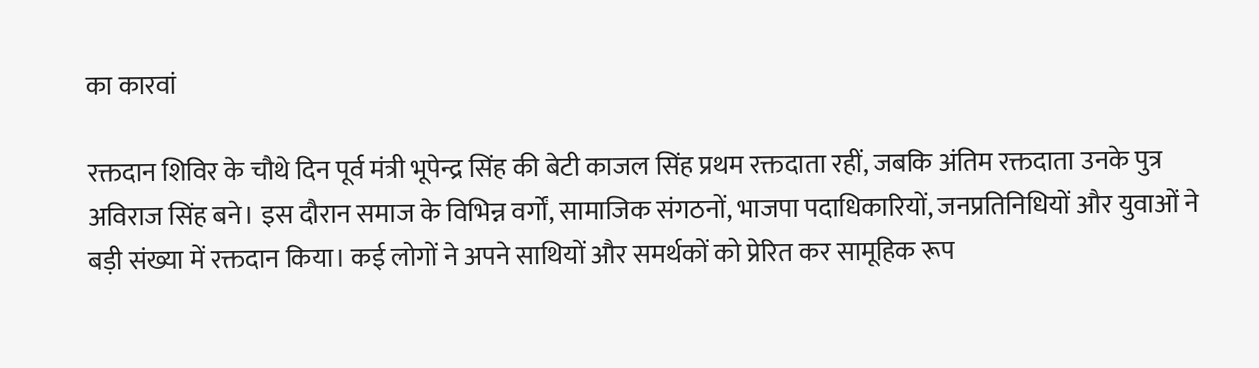का कारवां

रक्तदान शिविर के चौथे दिन पूर्व मंत्री भूपेन्द्र सिंह की बेटी काजल सिंह प्रथम रक्तदाता रहीं, जबकि अंतिम रक्तदाता उनके पुत्र अविराज सिंह बने। इस दौरान समाज के विभिन्न वर्गों, सामाजिक संगठनों, भाजपा पदाधिकारियों, जनप्रतिनिधियों और युवाओं ने बड़ी संख्या में रक्तदान किया। कई लोगों ने अपने साथियों और समर्थकों को प्रेरित कर सामूहिक रूप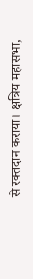से रक्तदान कराया। क्षत्रिय महासभा,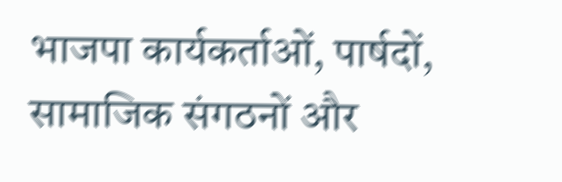भाजपा कार्यकर्ताओं, पार्षदों, सामाजिक संगठनों और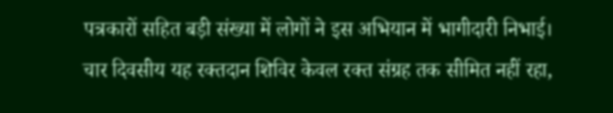पत्रकारों सहित बड़ी संख्या में लोगों ने इस अभियान में भागीदारी निभाई।
चार दिवसीय यह रक्तदान शिविर केवल रक्त संग्रह तक सीमित नहीं रहा,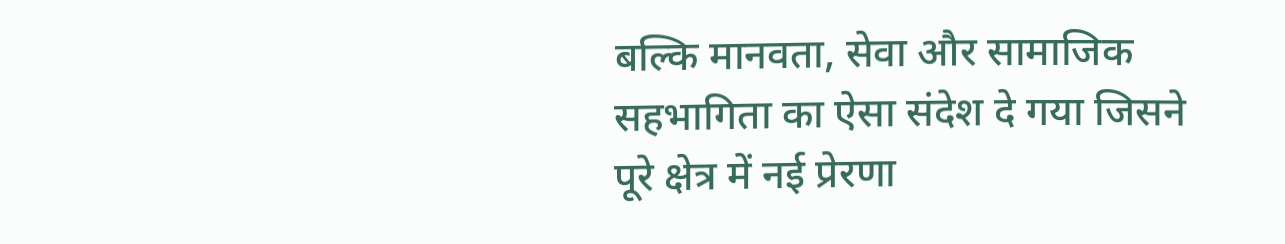बल्कि मानवता, सेवा और सामाजिक सहभागिता का ऐसा संदेश दे गया जिसने पूरे क्षेत्र में नई प्रेरणा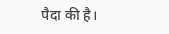पैदा की है।